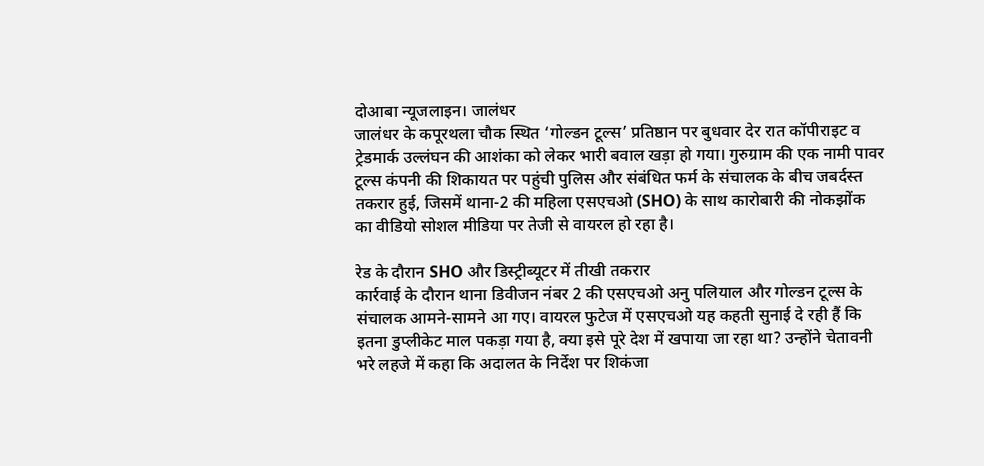दोआबा न्यूजलाइन। जालंधर
जालंधर के कपूरथला चौक स्थित ‘गोल्डन टूल्स’ प्रतिष्ठान पर बुधवार देर रात कॉपीराइट व ट्रेडमार्क उल्लंघन की आशंका को लेकर भारी बवाल खड़ा हो गया। गुरुग्राम की एक नामी पावर टूल्स कंपनी की शिकायत पर पहुंची पुलिस और संबंधित फर्म के संचालक के बीच जबर्दस्त तकरार हुई, जिसमें थाना-2 की महिला एसएचओ (SHO) के साथ कारोबारी की नोकझोंक का वीडियो सोशल मीडिया पर तेजी से वायरल हो रहा है।

रेड के दौरान SHO और डिस्ट्रीब्यूटर में तीखी तकरार
कार्रवाई के दौरान थाना डिवीजन नंबर 2 की एसएचओ अनु पलियाल और गोल्डन टूल्स के संचालक आमने-सामने आ गए। वायरल फुटेज में एसएचओ यह कहती सुनाई दे रही हैं कि इतना डुप्लीकेट माल पकड़ा गया है, क्या इसे पूरे देश में खपाया जा रहा था? उन्होंने चेतावनी भरे लहजे में कहा कि अदालत के निर्देश पर शिकंजा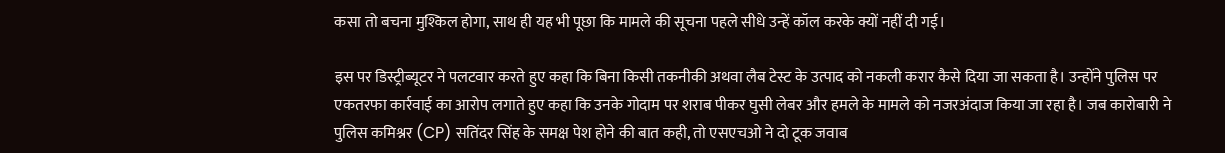कसा तो बचना मुश्किल होगा, साथ ही यह भी पूछा कि मामले की सूचना पहले सीधे उन्हें कॉल करके क्यों नहीं दी गई।

इस पर डिस्ट्रीब्यूटर ने पलटवार करते हुए कहा कि बिना किसी तकनीकी अथवा लैब टेस्ट के उत्पाद को नकली करार कैसे दिया जा सकता है। उन्होंने पुलिस पर एकतरफा कार्रवाई का आरोप लगाते हुए कहा कि उनके गोदाम पर शराब पीकर घुसी लेबर और हमले के मामले को नजरअंदाज किया जा रहा है। जब कारोबारी ने पुलिस कमिश्नर (CP) सतिंदर सिंह के समक्ष पेश होने की बात कही, तो एसएचओ ने दो टूक जवाब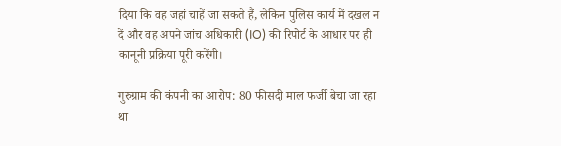दिया कि वह जहां चाहें जा सकते हैं, लेकिन पुलिस कार्य में दखल न दें और वह अपने जांच अधिकारी (IO) की रिपोर्ट के आधार पर ही कानूनी प्रक्रिया पूरी करेंगी।

गुरुग्राम की कंपनी का आरोप: 80 फीसदी माल फर्जी बेचा जा रहा था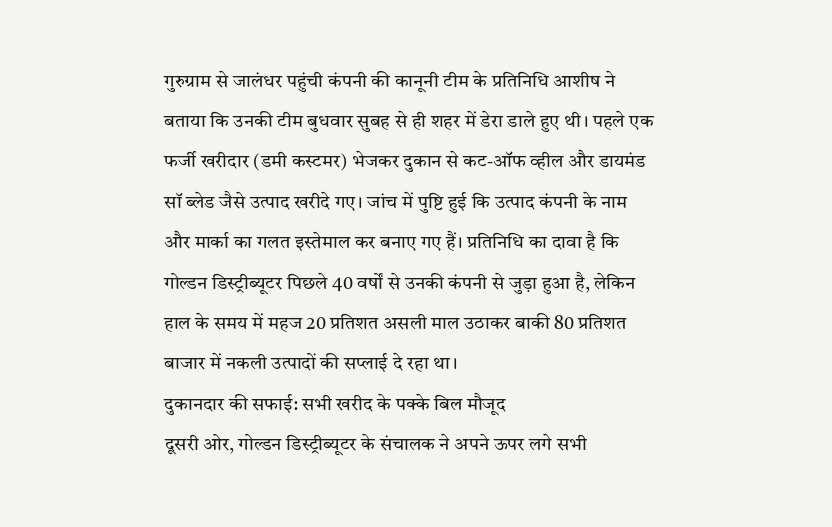गुरुग्राम से जालंधर पहुंची कंपनी की कानूनी टीम के प्रतिनिधि आशीष ने बताया कि उनकी टीम बुधवार सुबह से ही शहर में डेरा डाले हुए थी। पहले एक फर्जी खरीदार (डमी कस्टमर) भेजकर दुकान से कट-ऑफ व्हील और डायमंड सॉ ब्लेड जैसे उत्पाद खरीदे गए। जांच में पुष्टि हुई कि उत्पाद कंपनी के नाम और मार्का का गलत इस्तेमाल कर बनाए गए हैं। प्रतिनिधि का दावा है कि गोल्डन डिस्ट्रीब्यूटर पिछले 40 वर्षों से उनकी कंपनी से जुड़ा हुआ है, लेकिन हाल के समय में महज 20 प्रतिशत असली माल उठाकर बाकी 80 प्रतिशत बाजार में नकली उत्पादों की सप्लाई दे रहा था।
दुकानदार की सफाई: सभी खरीद के पक्के बिल मौजूद
दूसरी ओर, गोल्डन डिस्ट्रीब्यूटर के संचालक ने अपने ऊपर लगे सभी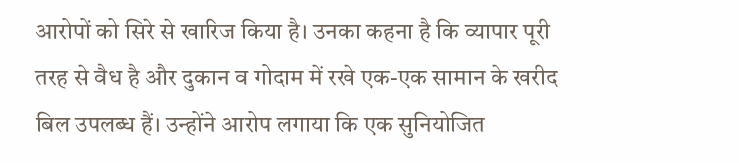आरोपों को सिरे से खारिज किया है। उनका कहना है कि व्यापार पूरी तरह से वैध है और दुकान व गोदाम में रखे एक-एक सामान के खरीद बिल उपलब्ध हैं। उन्होंने आरोप लगाया कि एक सुनियोजित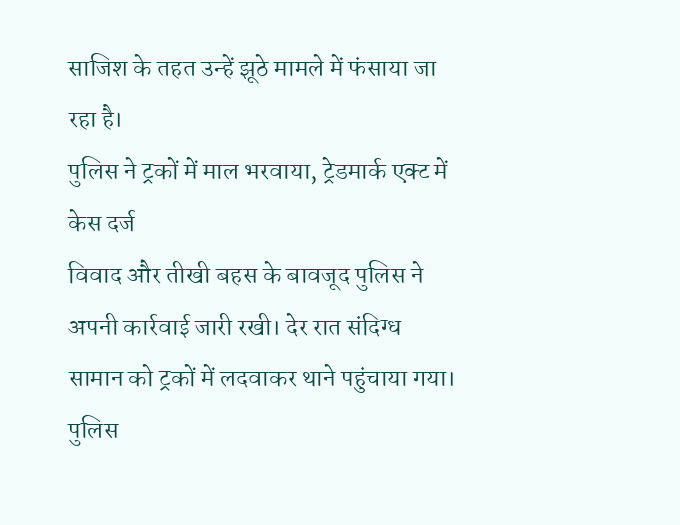साजिश के तहत उन्हें झूठे मामले में फंसाया जा रहा है।
पुलिस ने ट्रकों में माल भरवाया, ट्रेडमार्क एक्ट में केस दर्ज
विवाद और तीखी बहस के बावजूद पुलिस ने अपनी कार्रवाई जारी रखी। देर रात संदिग्ध सामान को ट्रकों में लदवाकर थाने पहुंचाया गया। पुलिस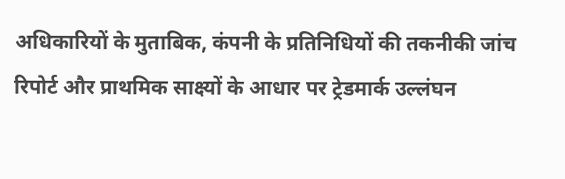अधिकारियों के मुताबिक, कंपनी के प्रतिनिधियों की तकनीकी जांच रिपोर्ट और प्राथमिक साक्ष्यों के आधार पर ट्रेडमार्क उल्लंघन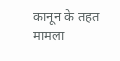कानून के तहत मामला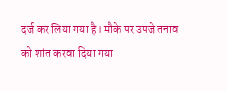दर्ज कर लिया गया है। मौके पर उपजे तनाव को शांत करवा दिया गया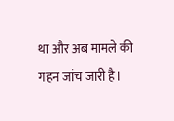था और अब मामले की गहन जांच जारी है।